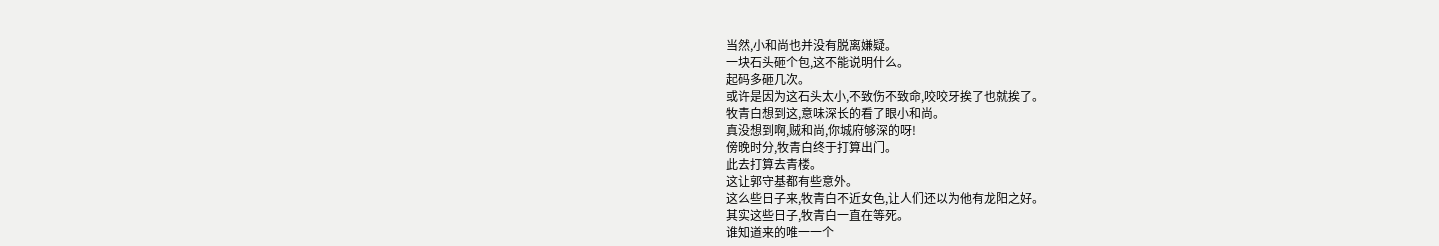当然,小和尚也并没有脱离嫌疑。
一块石头砸个包,这不能说明什么。
起码多砸几次。
或许是因为这石头太小,不致伤不致命,咬咬牙挨了也就挨了。
牧青白想到这,意味深长的看了眼小和尚。
真没想到啊,贼和尚,你城府够深的呀!
傍晚时分,牧青白终于打算出门。
此去打算去青楼。
这让郭守基都有些意外。
这么些日子来,牧青白不近女色,让人们还以为他有龙阳之好。
其实这些日子,牧青白一直在等死。
谁知道来的唯一一个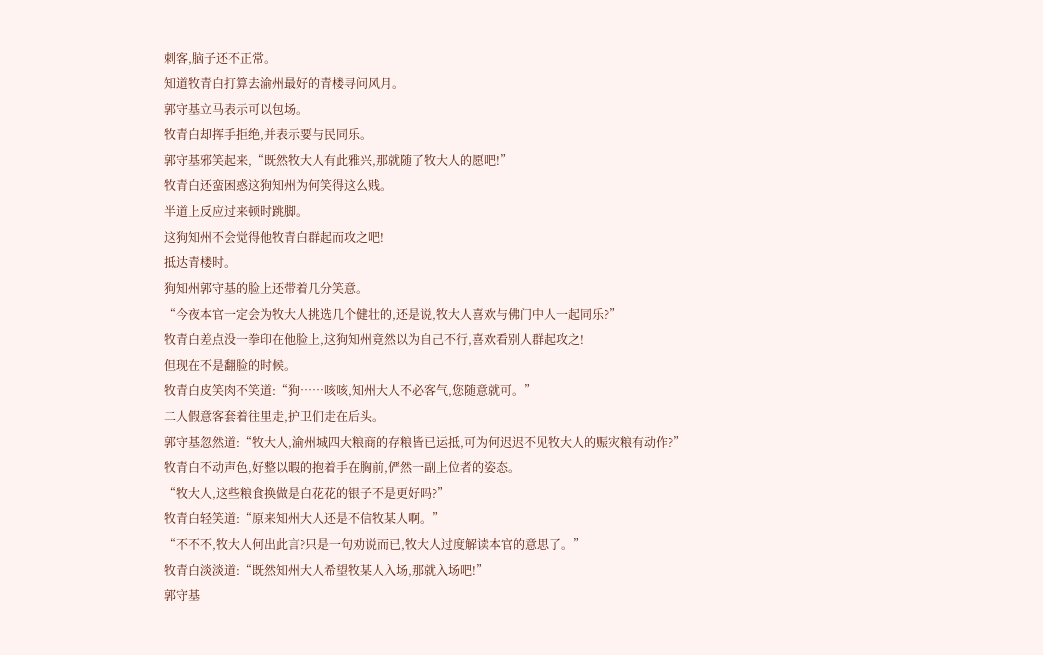刺客,脑子还不正常。
知道牧青白打算去渝州最好的青楼寻问风月。
郭守基立马表示可以包场。
牧青白却挥手拒绝,并表示要与民同乐。
郭守基邪笑起来,“既然牧大人有此雅兴,那就随了牧大人的愿吧!”
牧青白还蛮困惑这狗知州为何笑得这么贱。
半道上反应过来顿时跳脚。
这狗知州不会觉得他牧青白群起而攻之吧!
抵达青楼时。
狗知州郭守基的脸上还带着几分笑意。
“今夜本官一定会为牧大人挑选几个健壮的,还是说,牧大人喜欢与佛门中人一起同乐?”
牧青白差点没一拳印在他脸上,这狗知州竟然以为自己不行,喜欢看别人群起攻之!
但现在不是翻脸的时候。
牧青白皮笑肉不笑道:“狗……咳咳,知州大人不必客气,您随意就可。”
二人假意客套着往里走,护卫们走在后头。
郭守基忽然道:“牧大人,渝州城四大粮商的存粮皆已运抵,可为何迟迟不见牧大人的赈灾粮有动作?”
牧青白不动声色,好整以暇的抱着手在胸前,俨然一副上位者的姿态。
“牧大人,这些粮食换做是白花花的银子不是更好吗?”
牧青白轻笑道:“原来知州大人还是不信牧某人啊。”
“不不不,牧大人何出此言?只是一句劝说而已,牧大人过度解读本官的意思了。”
牧青白淡淡道:“既然知州大人希望牧某人入场,那就入场吧!”
郭守基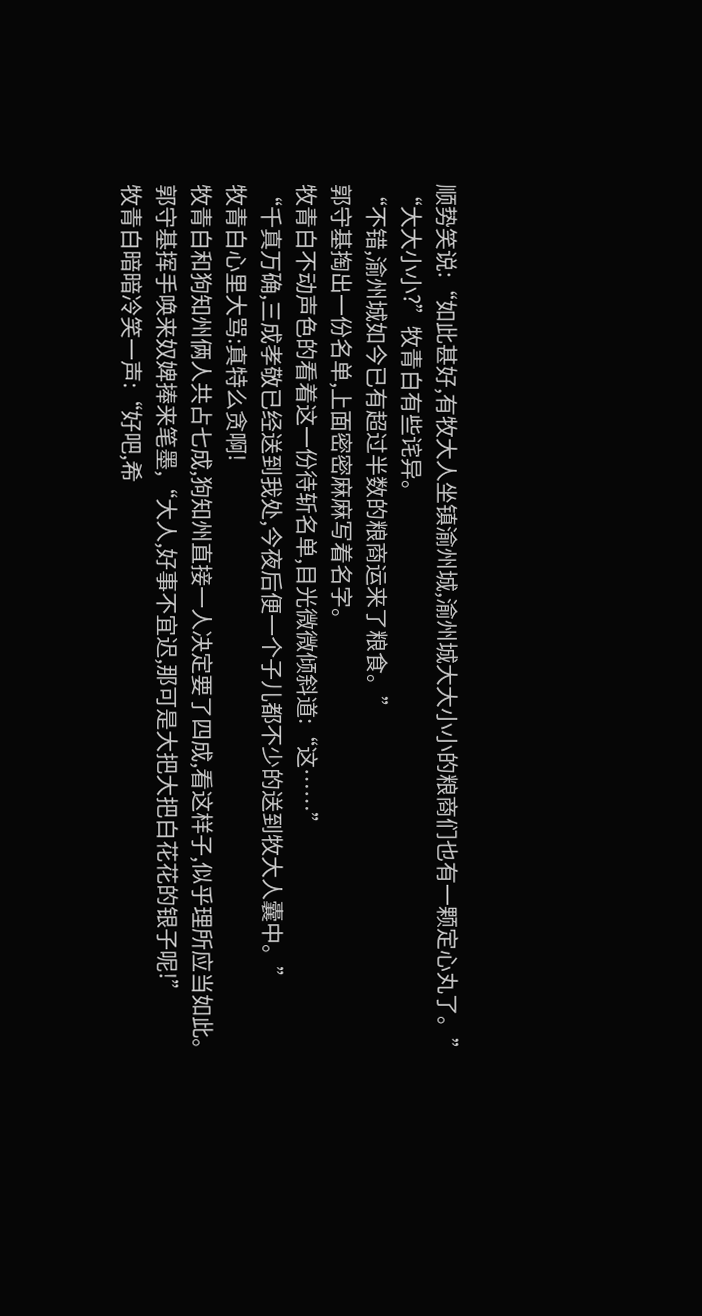顺势笑说:“如此甚好,有牧大人坐镇渝州城,渝州城大大小小的粮商们也有一颗定心丸了。”
“大大小小?”牧青白有些诧异。
“不错,渝州城如今已有超过半数的粮商运来了粮食。”
郭守基掏出一份名单,上面密密麻麻写着名字。
牧青白不动声色的看着这一份待斩名单,目光微微倾斜道:“这……”
“千真万确,三成孝敬已经送到我处,今夜后便一个子儿都不少的送到牧大人囊中。”
牧青白心里大骂:真特么贪啊!
牧青白和狗知州俩人共占七成,狗知州直接一人决定要了四成,看这样子,似乎理所应当如此。
郭守基挥手唤来奴婢捧来笔墨,“大人,好事不宜迟,那可是大把大把白花花的银子呢!”
牧青白暗暗冷笑一声:“好吧,希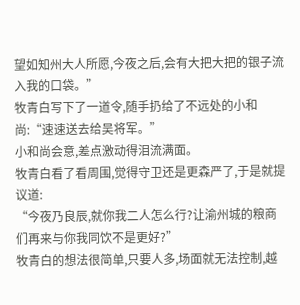望如知州大人所愿,今夜之后,会有大把大把的银子流入我的口袋。”
牧青白写下了一道令,随手扔给了不远处的小和尚:“速速送去给吴将军。”
小和尚会意,差点激动得泪流满面。
牧青白看了看周围,觉得守卫还是更森严了,于是就提议道:
“今夜乃良辰,就你我二人怎么行?让渝州城的粮商们再来与你我同饮不是更好?”
牧青白的想法很简单,只要人多,场面就无法控制,越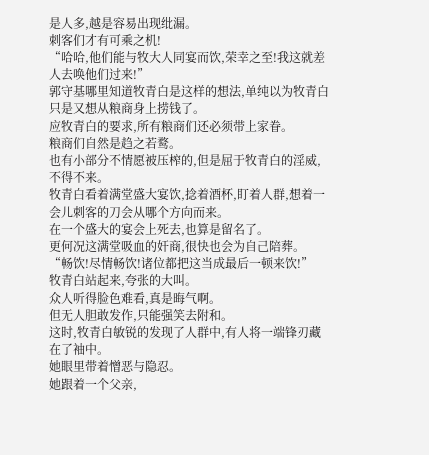是人多,越是容易出现纰漏。
刺客们才有可乘之机!
“哈哈,他们能与牧大人同宴而饮,荣幸之至!我这就差人去唤他们过来!”
郭守基哪里知道牧青白是这样的想法,单纯以为牧青白只是又想从粮商身上捞钱了。
应牧青白的要求,所有粮商们还必须带上家眷。
粮商们自然是趋之若鹜。
也有小部分不情愿被压榨的,但是屈于牧青白的淫威,不得不来。
牧青白看着满堂盛大宴饮,捻着酒杯,盯着人群,想着一会儿刺客的刀会从哪个方向而来。
在一个盛大的宴会上死去,也算是留名了。
更何况这满堂吸血的奸商,很快也会为自己陪葬。
“畅饮!尽情畅饮!诸位都把这当成最后一顿来饮!”
牧青白站起来,夸张的大叫。
众人听得脸色难看,真是晦气啊。
但无人胆敢发作,只能强笑去附和。
这时,牧青白敏锐的发现了人群中,有人将一端锋刃藏在了袖中。
她眼里带着憎恶与隐忍。
她跟着一个父亲,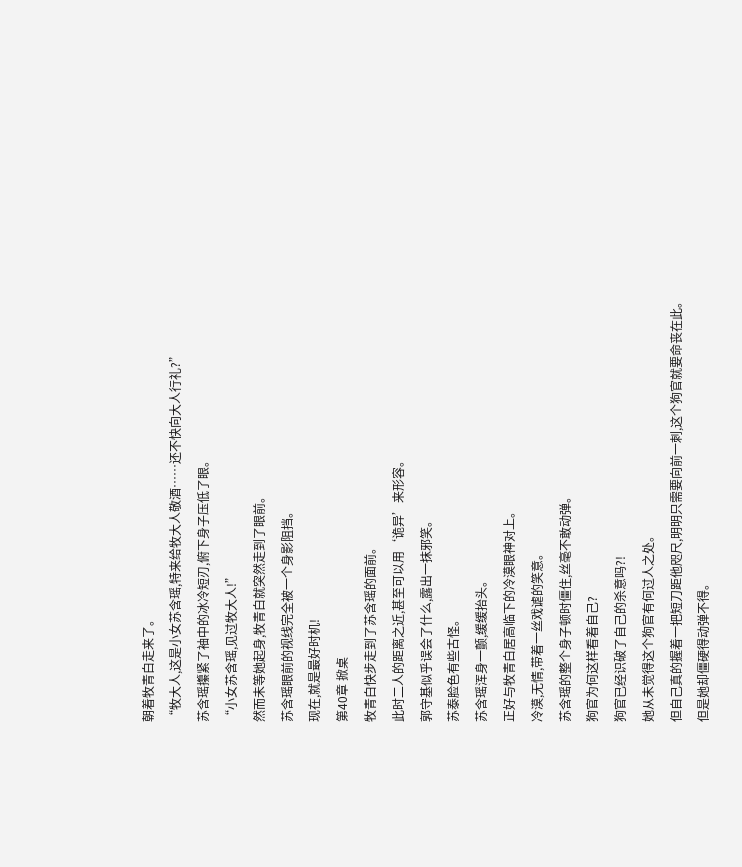朝着牧青白走来了。
“牧大人,这是小女苏含瑶,特来给牧大人敬酒……还不快向大人行礼?”
苏含瑶攥紧了袖中的冰冷短刃,俯下身子压低了眼。
“小女苏含瑶,见过牧大人!”
然而未等她起身,牧青白就突然走到了眼前。
苏含瑶眼前的视线完全被一个身影阻挡。
现在,就是最好时机!
第40章 掀桌
牧青白快步走到了苏含瑶的面前。
此时二人的距离之近,甚至可以用‘诡异’来形容。
郭守基似乎误会了什么,露出一抹邪笑。
苏泰脸色有些古怪。
苏含瑶浑身一颤,缓缓抬头。
正好与牧青白居高临下的冷漠眼神对上。
冷漠,无情,带着一丝戏谑的笑意。
苏含瑶的整个身子顿时僵住,丝毫不敢动弹。
狗官为何这样看着自己?
狗官已经识破了自己的杀意吗?!
她从未觉得这个狗官有何过人之处。
但自己真的握着一把短刀距他咫尺,明明只需要向前一刺,这个狗官就要命丧在此。
但是她却僵硬得动弹不得。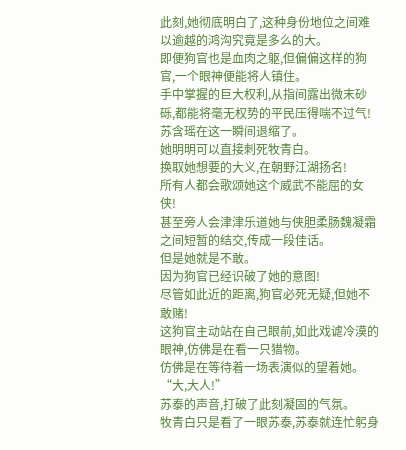此刻,她彻底明白了,这种身份地位之间难以逾越的鸿沟究竟是多么的大。
即便狗官也是血肉之躯,但偏偏这样的狗官,一个眼神便能将人镇住。
手中掌握的巨大权利,从指间露出微末砂砾,都能将毫无权势的平民压得喘不过气!
苏含瑶在这一瞬间退缩了。
她明明可以直接刺死牧青白。
换取她想要的大义,在朝野江湖扬名!
所有人都会歌颂她这个威武不能屈的女侠!
甚至旁人会津津乐道她与侠胆柔肠魏凝霜之间短暂的结交,传成一段佳话。
但是她就是不敢。
因为狗官已经识破了她的意图!
尽管如此近的距离,狗官必死无疑,但她不敢赌!
这狗官主动站在自己眼前,如此戏谑冷漠的眼神,仿佛是在看一只猎物。
仿佛是在等待着一场表演似的望着她。
“大,大人!”
苏泰的声音,打破了此刻凝固的气氛。
牧青白只是看了一眼苏泰,苏泰就连忙躬身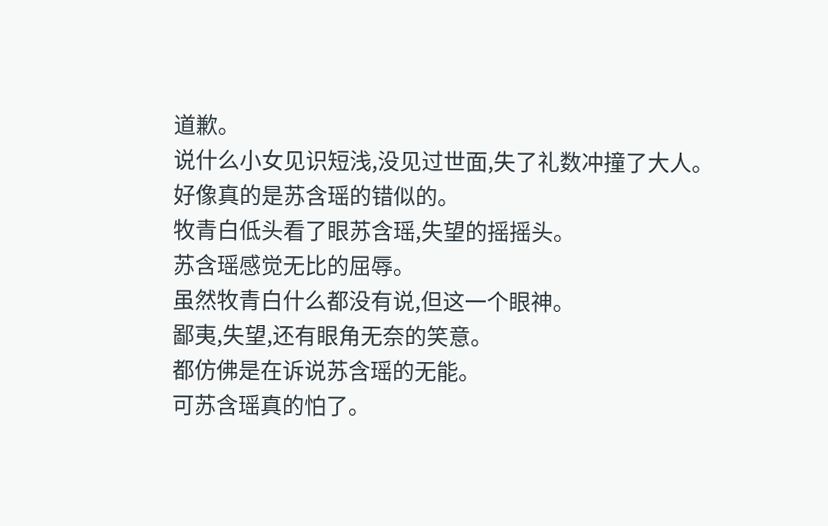道歉。
说什么小女见识短浅,没见过世面,失了礼数冲撞了大人。
好像真的是苏含瑶的错似的。
牧青白低头看了眼苏含瑶,失望的摇摇头。
苏含瑶感觉无比的屈辱。
虽然牧青白什么都没有说,但这一个眼神。
鄙夷,失望,还有眼角无奈的笑意。
都仿佛是在诉说苏含瑶的无能。
可苏含瑶真的怕了。